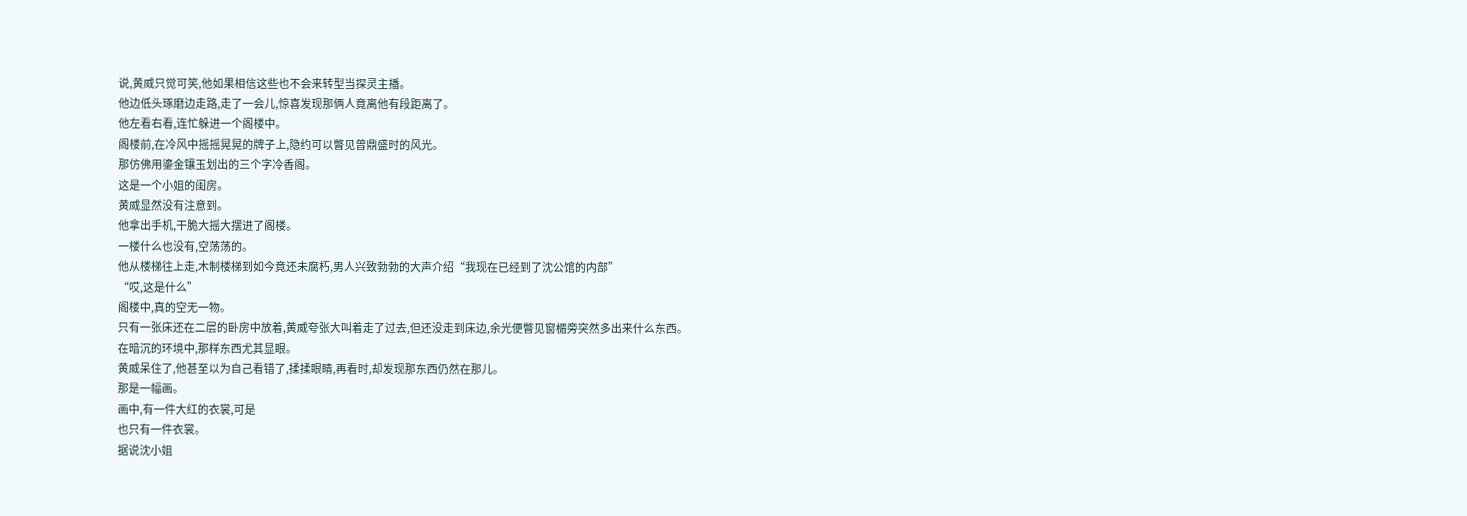说,黄威只觉可笑,他如果相信这些也不会来转型当探灵主播。
他边低头琢磨边走路,走了一会儿,惊喜发现那俩人竟离他有段距离了。
他左看右看,连忙躲进一个阁楼中。
阁楼前,在冷风中摇摇晃晃的牌子上,隐约可以瞥见曾鼎盛时的风光。
那仿佛用鎏金镶玉划出的三个字冷香阁。
这是一个小姐的闺房。
黄威显然没有注意到。
他拿出手机,干脆大摇大摆进了阁楼。
一楼什么也没有,空荡荡的。
他从楼梯往上走,木制楼梯到如今竟还未腐朽,男人兴致勃勃的大声介绍“我现在已经到了沈公馆的内部”
“哎,这是什么”
阁楼中,真的空无一物。
只有一张床还在二层的卧房中放着,黄威夸张大叫着走了过去,但还没走到床边,余光便瞥见窗楣旁突然多出来什么东西。
在暗沉的环境中,那样东西尤其显眼。
黄威呆住了,他甚至以为自己看错了,揉揉眼睛,再看时,却发现那东西仍然在那儿。
那是一幅画。
画中,有一件大红的衣裳,可是
也只有一件衣裳。
据说沈小姐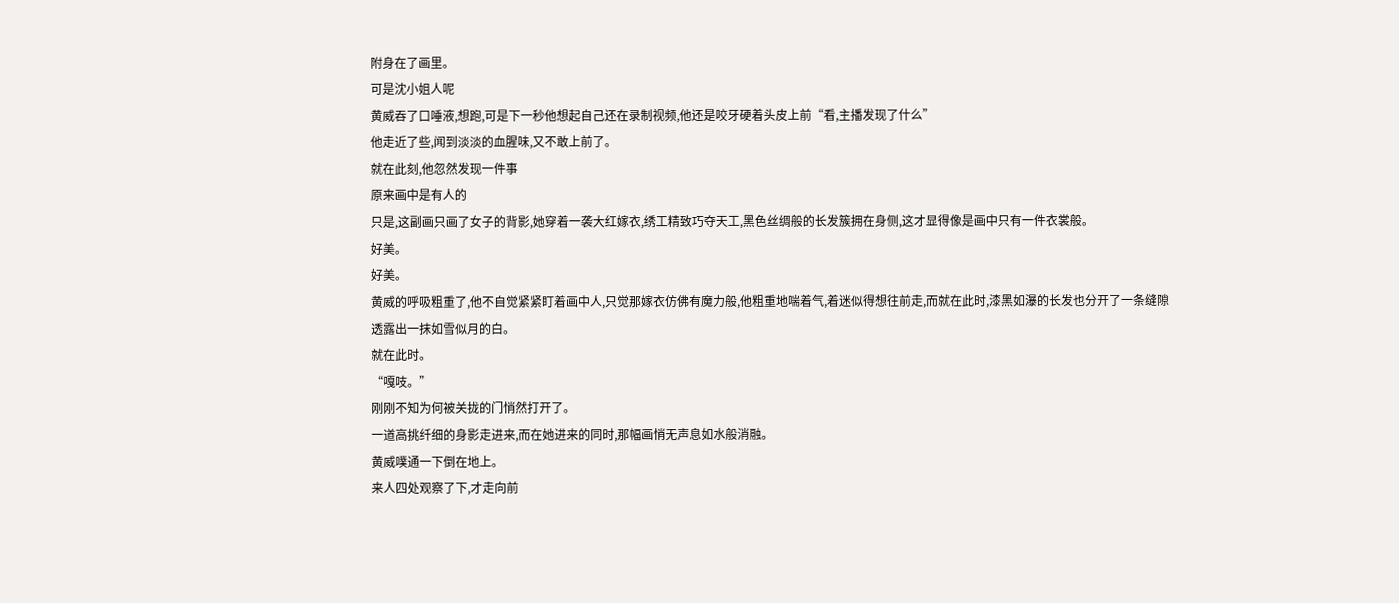附身在了画里。
可是沈小姐人呢
黄威吞了口唾液,想跑,可是下一秒他想起自己还在录制视频,他还是咬牙硬着头皮上前“看,主播发现了什么”
他走近了些,闻到淡淡的血腥味,又不敢上前了。
就在此刻,他忽然发现一件事
原来画中是有人的
只是,这副画只画了女子的背影,她穿着一袭大红嫁衣,绣工精致巧夺天工,黑色丝绸般的长发簇拥在身侧,这才显得像是画中只有一件衣裳般。
好美。
好美。
黄威的呼吸粗重了,他不自觉紧紧盯着画中人,只觉那嫁衣仿佛有魔力般,他粗重地喘着气,着迷似得想往前走,而就在此时,漆黑如瀑的长发也分开了一条缝隙
透露出一抹如雪似月的白。
就在此时。
“嘎吱。”
刚刚不知为何被关拢的门悄然打开了。
一道高挑纤细的身影走进来,而在她进来的同时,那幅画悄无声息如水般消融。
黄威噗通一下倒在地上。
来人四处观察了下,才走向前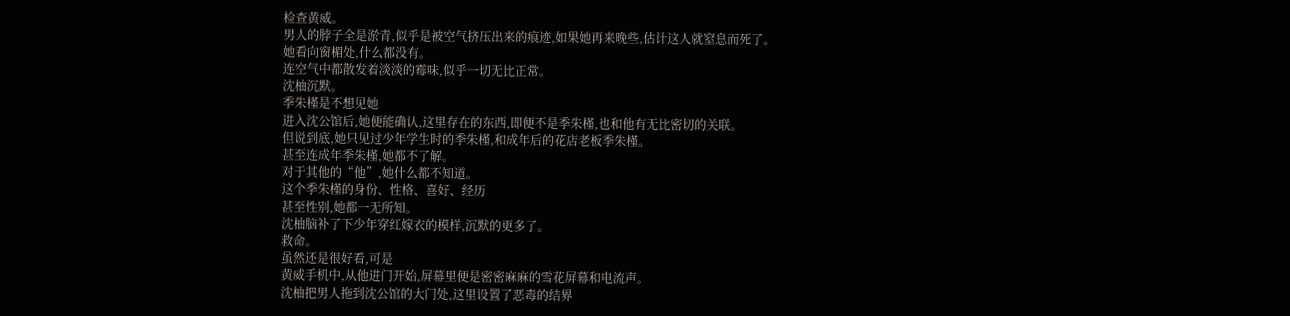检查黄威。
男人的脖子全是淤青,似乎是被空气挤压出来的痕迹,如果她再来晚些,估计这人就窒息而死了。
她看向窗楣处,什么都没有。
连空气中都散发着淡淡的霉味,似乎一切无比正常。
沈柚沉默。
季朱槿是不想见她
进入沈公馆后,她便能确认,这里存在的东西,即便不是季朱槿,也和他有无比密切的关联。
但说到底,她只见过少年学生时的季朱槿,和成年后的花店老板季朱槿。
甚至连成年季朱槿,她都不了解。
对于其他的“他”,她什么都不知道。
这个季朱槿的身份、性格、喜好、经历
甚至性别,她都一无所知。
沈柚脑补了下少年穿红嫁衣的模样,沉默的更多了。
救命。
虽然还是很好看,可是
黄威手机中,从他进门开始,屏幕里便是密密麻麻的雪花屏幕和电流声。
沈柚把男人拖到沈公馆的大门处,这里设置了恶毒的结界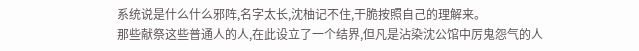系统说是什么什么邪阵,名字太长,沈柚记不住,干脆按照自己的理解来。
那些献祭这些普通人的人,在此设立了一个结界,但凡是沾染沈公馆中厉鬼怨气的人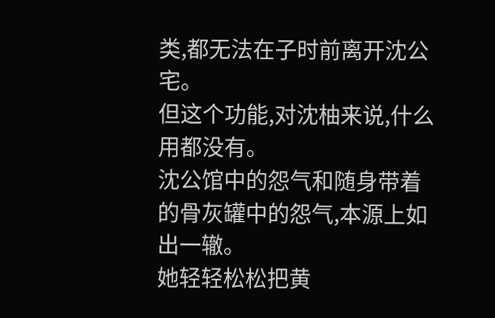类,都无法在子时前离开沈公宅。
但这个功能,对沈柚来说,什么用都没有。
沈公馆中的怨气和随身带着的骨灰罐中的怨气,本源上如出一辙。
她轻轻松松把黄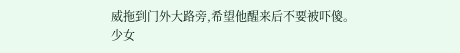威拖到门外大路旁,希望他醒来后不要被吓傻。
少女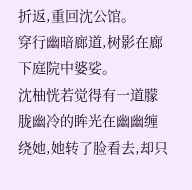折返,重回沈公馆。
穿行幽暗廊道,树影在廊下庭院中婆娑。
沈柚恍若觉得有一道朦胧幽冷的眸光在幽幽缠绕她,她转了脸看去,却只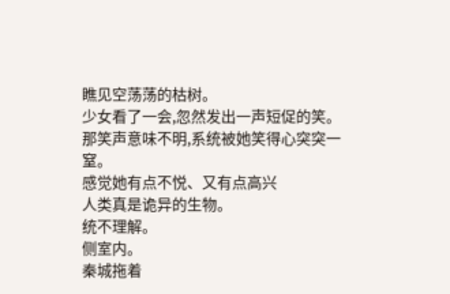瞧见空荡荡的枯树。
少女看了一会,忽然发出一声短促的笑。
那笑声意味不明,系统被她笑得心突突一窒。
感觉她有点不悦、又有点高兴
人类真是诡异的生物。
统不理解。
侧室内。
秦城拖着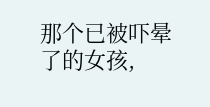那个已被吓晕了的女孩,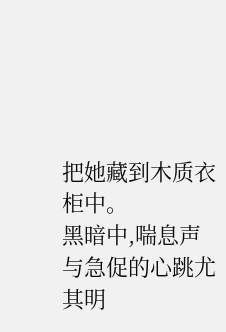把她藏到木质衣柜中。
黑暗中,喘息声与急促的心跳尤其明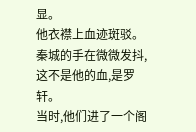显。
他衣襟上血迹斑驳。
秦城的手在微微发抖,这不是他的血,是罗轩。
当时,他们进了一个阁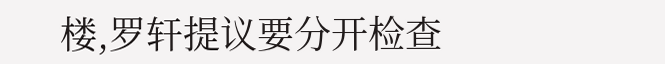楼,罗轩提议要分开检查